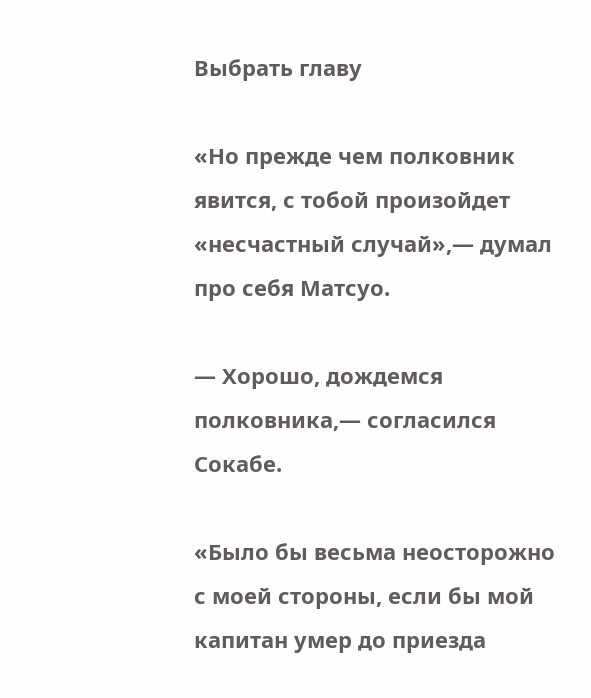Выбрать главу

«Но прежде чем полковник явится, с тобой произойдет «несчастный случай»,— думал про себя Матсуо.

— Хорошо, дождемся полковника,— согласился Сокабе.

«Было бы весьма неосторожно с моей стороны, если бы мой капитан умер до приезда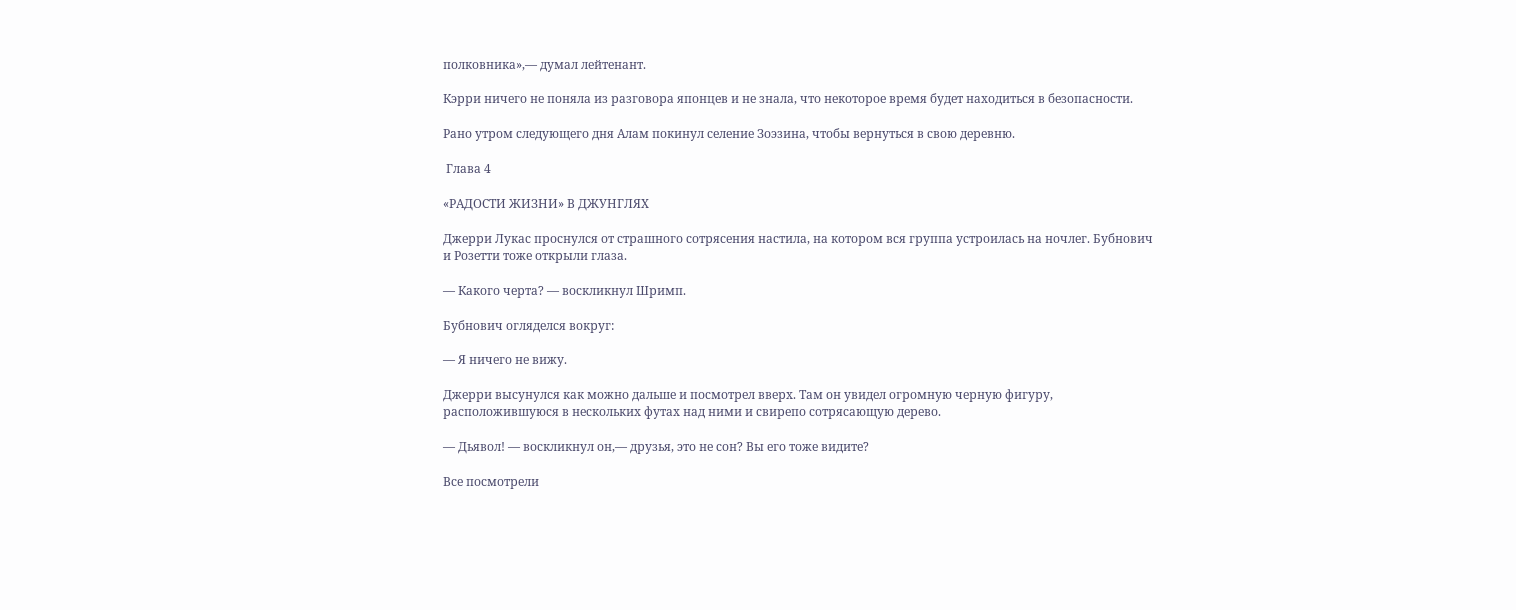полковника»,— думал лейтенант.

Кэрри ничего не поняла из разговора японцев и не знала, что некоторое время будет находиться в безопасности.

Рано утром следующего дня Алам покинул селение Зоэзина, чтобы вернуться в свою деревню.

 Глава 4

«РАДОСТИ ЖИЗНИ» В ДЖУНГЛЯХ

Джерри Лукас проснулся от страшного сотрясения настила, на котором вся группа устроилась на ночлег. Бубнович и Розетти тоже открыли глаза.

— Какого черта? — воскликнул Шримп.

Бубнович огляделся вокруг:

— Я ничего не вижу.

Джерри высунулся как можно дальше и посмотрел вверх. Там он увидел огромную черную фигуру, расположившуюся в нескольких футах над ними и свирепо сотрясающую дерево.

— Дьявол! — воскликнул он,— друзья, это не сон? Вы его тоже видите?

Все посмотрели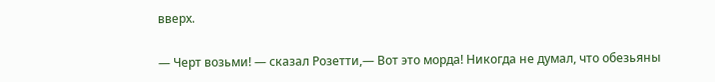вверх.

— Черт возьми! — сказал Розетти,— Вот это морда! Никогда не думал, что обезьяны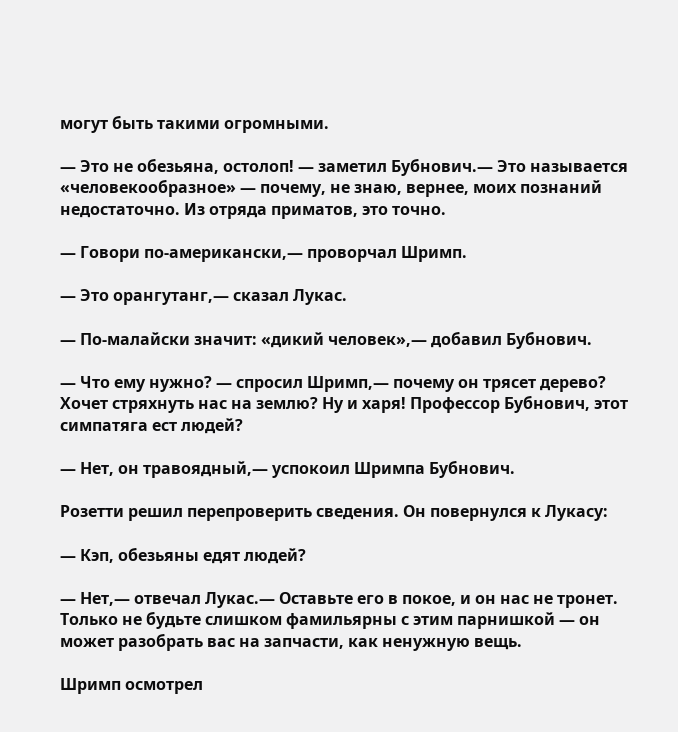могут быть такими огромными.

— Это не обезьяна, остолоп! — заметил Бубнович.— Это называется «человекообразное» — почему, не знаю, вернее, моих познаний недостаточно. Из отряда приматов, это точно.

— Говори по-американски,— проворчал Шримп.

— Это орангутанг,— сказал Лукас.

— По-малайски значит: «дикий человек»,— добавил Бубнович.

— Что ему нужно? — спросил Шримп,— почему он трясет дерево? Хочет стряхнуть нас на землю? Ну и харя! Профессор Бубнович, этот симпатяга ест людей?

— Нет, он травоядный,— успокоил Шримпа Бубнович.

Розетти решил перепроверить сведения. Он повернулся к Лукасу:

— Кэп, обезьяны едят людей?

— Нет,— отвечал Лукас.— Оставьте его в покое, и он нас не тронет. Только не будьте слишком фамильярны с этим парнишкой — он может разобрать вас на запчасти, как ненужную вещь.

Шримп осмотрел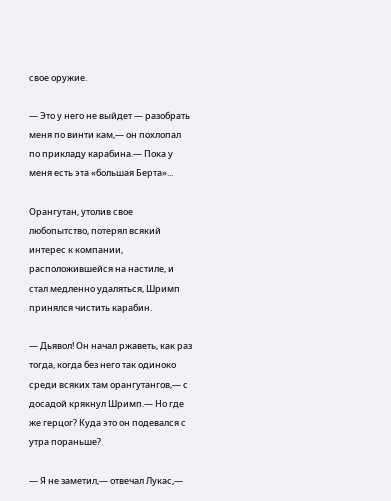свое оружие.

— Это у него не выйдет — разобрать меня по винти кам,— он похлопал по прикладу карабина.— Пока у меня есть эта «большая Берта»...

Орангутан, утолив свое любопытство, потерял всякий интерес к компании, расположившейся на настиле, и стал медленно удаляться, Шримп принялся чистить карабин.

— Дьявол! Он начал ржаветь, как раз тогда, когда без него так одиноко среди всяких там орангутангов,— с досадой крякнул Шримп.— Но где же герцог? Куда это он подевался с утра пораньше?

— Я не заметил,— отвечал Лукас,—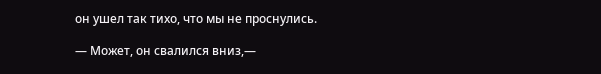он ушел так тихо, что мы не проснулись.

— Может, он свалился вниз,—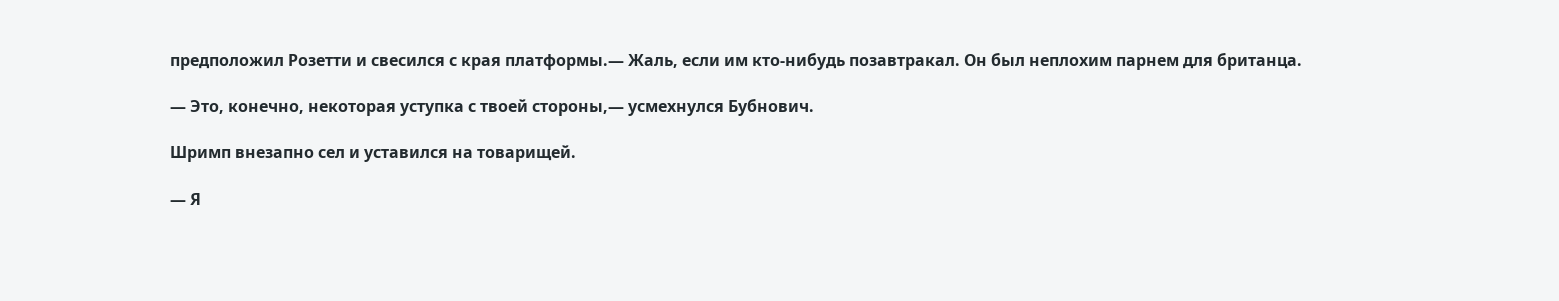предположил Розетти и свесился с края платформы.— Жаль, если им кто-нибудь позавтракал. Он был неплохим парнем для британца.

— Это, конечно, некоторая уступка с твоей стороны,— усмехнулся Бубнович.

Шримп внезапно сел и уставился на товарищей.

— Я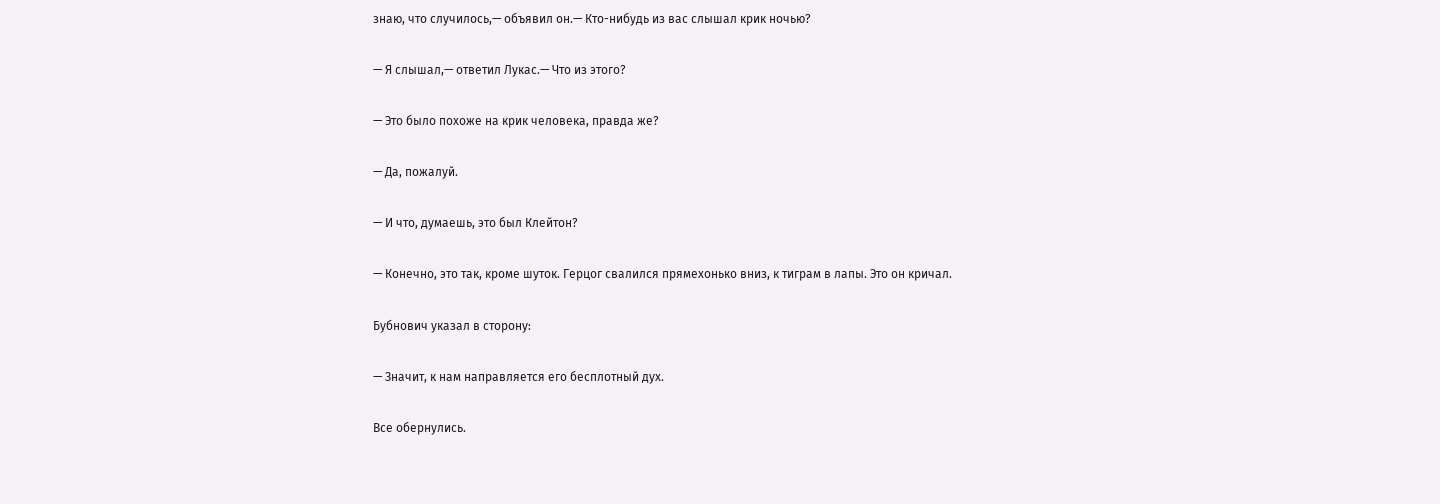знаю, что случилось,— объявил он.— Кто-нибудь из вас слышал крик ночью?

— Я слышал,— ответил Лукас.— Что из этого?

— Это было похоже на крик человека, правда же?

— Да, пожалуй.

— И что, думаешь, это был Клейтон?

— Конечно, это так, кроме шуток. Герцог свалился прямехонько вниз, к тиграм в лапы. Это он кричал.

Бубнович указал в сторону:

— Значит, к нам направляется его бесплотный дух.

Все обернулись.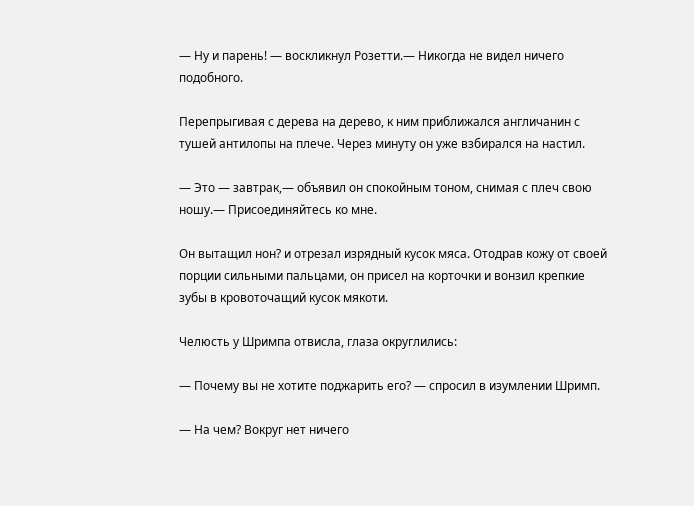— Ну и парень! — воскликнул Розетти.— Никогда не видел ничего подобного.

Перепрыгивая с дерева на дерево, к ним приближался англичанин с тушей антилопы на плече. Через минуту он уже взбирался на настил.

— Это — завтрак,— объявил он спокойным тоном, снимая с плеч свою ношу.— Присоединяйтесь ко мне.

Он вытащил нон? и отрезал изрядный кусок мяса. Отодрав кожу от своей порции сильными пальцами, он присел на корточки и вонзил крепкие зубы в кровоточащий кусок мякоти.

Челюсть у Шримпа отвисла, глаза округлились:

— Почему вы не хотите поджарить его? — спросил в изумлении Шримп.

— На чем? Вокруг нет ничего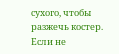сухого, чтобы разжечь костер. Если не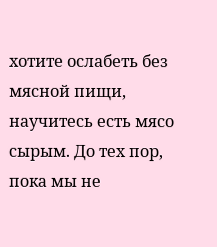хотите ослабеть без мясной пищи, научитесь есть мясо сырым. До тех пор, пока мы не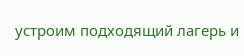устроим подходящий лагерь и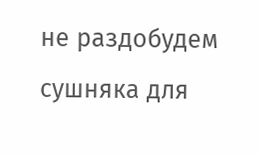не раздобудем сушняка для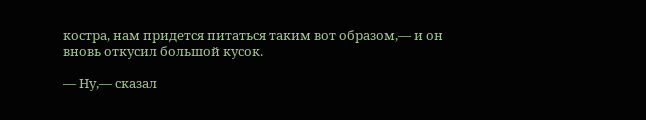костра, нам придется питаться таким вот образом,— и он вновь откусил большой кусок.

— Ну,— сказал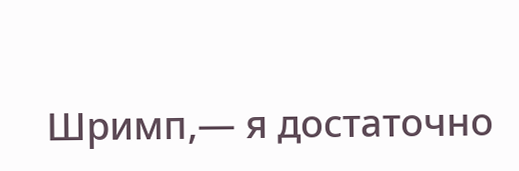Шримп,— я достаточно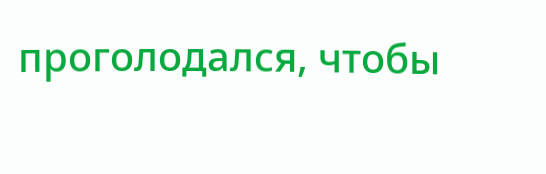проголодался, чтобы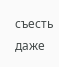съесть даже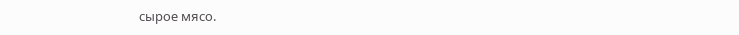сырое мясо.